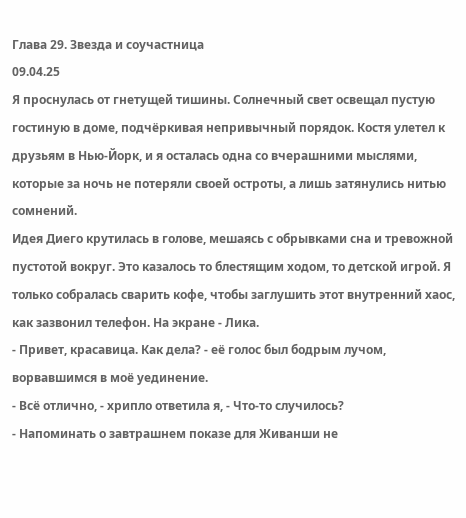Глава 29. Звезда и соучастница
09.04.25
Я проснулась от гнетущей тишины. Солнечный свет освещал пустую гостиную в доме, подчёркивая непривычный порядок. Костя улетел к друзьям в Нью-Йорк, и я осталась одна со вчерашними мыслями, которые за ночь не потеряли своей остроты, а лишь затянулись нитью сомнений.
Идея Диего крутилась в голове, мешаясь с обрывками сна и тревожной пустотой вокруг. Это казалось то блестящим ходом, то детской игрой. Я только собралась сварить кофе, чтобы заглушить этот внутренний хаос, как зазвонил телефон. На экране - Лика.
- Привет, красавица. Как дела? - её голос был бодрым лучом, ворвавшимся в моё уединение.
- Всё отлично, - хрипло ответила я, - Что-то случилось?
- Напоминать о завтрашнем показе для Живанши не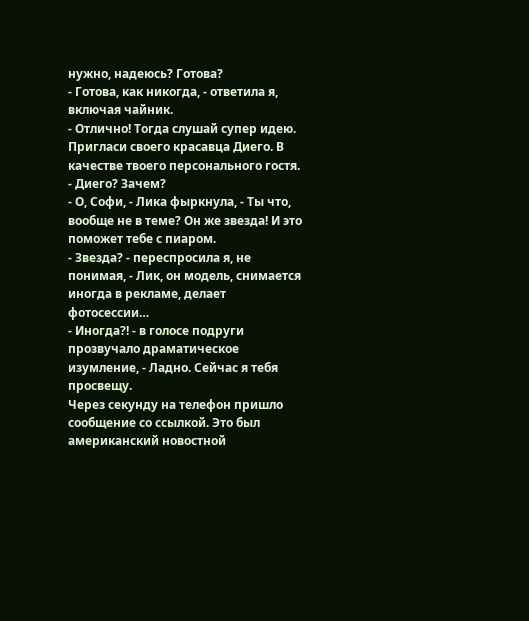нужно, надеюсь? Готова?
- Готова, как никогда, - ответила я, включая чайник.
- Отлично! Тогда слушай супер идею. Пригласи своего красавца Диего. В качестве твоего персонального гостя.
- Диего? Зачем?
- О, Софи, - Лика фыркнула, - Ты что, вообще не в теме? Он же звезда! И это поможет тебе с пиаром.
- Звезда? - переспросила я, не понимая, - Лик, он модель, снимается иногда в рекламе, делает фотосессии…
- Иногда?! - в голосе подруги прозвучало драматическое изумление, - Ладно. Сейчас я тебя просвещу.
Через секунду на телефон пришло сообщение со ссылкой. Это был американский новостной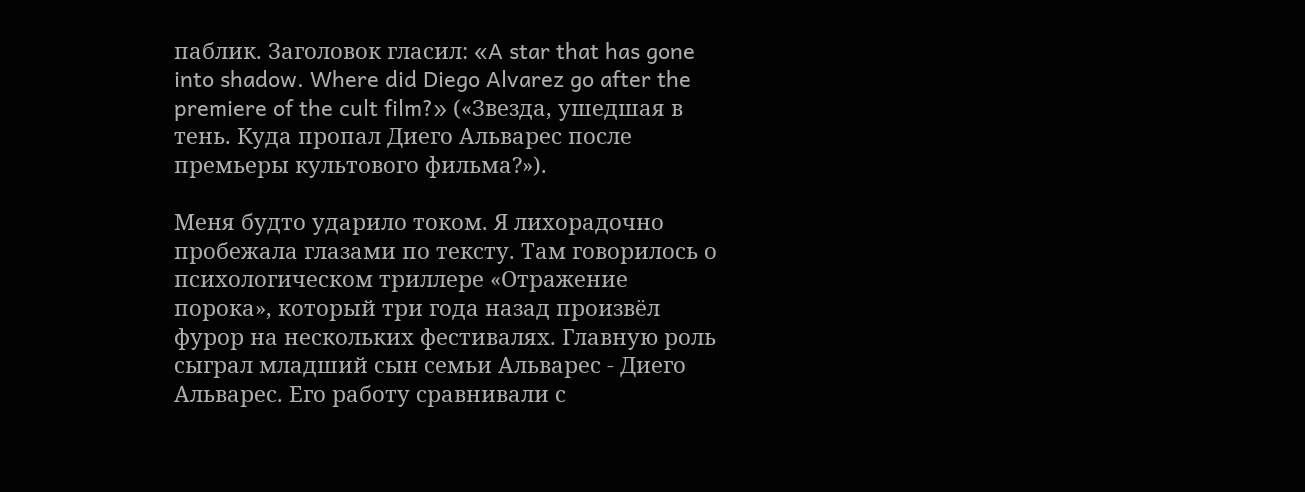паблик. Заголовок гласил: «A star that has gone into shadow. Where did Diego Alvarez go after the premiere of the cult film?» («Звезда, ушедшая в тень. Куда пропал Диего Альварес после премьеры культового фильма?»).

Меня будто ударило током. Я лихорадочно пробежала глазами по тексту. Там говорилось о психологическом триллере «Отражение порока», который три года назад произвёл фурор на нескольких фестивалях. Главную роль сыграл младший сын семьи Альварес - Диего Альварес. Его работу сравнивали с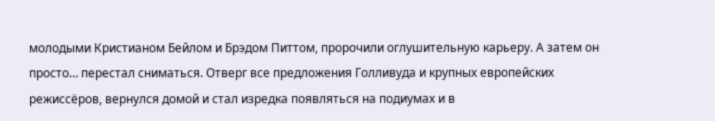молодыми Кристианом Бейлом и Брэдом Питтом, пророчили оглушительную карьеру. А затем он просто… перестал сниматься. Отверг все предложения Голливуда и крупных европейских режиссёров, вернулся домой и стал изредка появляться на подиумах и в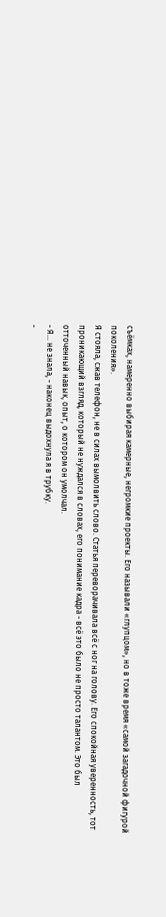съёмках, намеренно выбирая камерные, негромкие проекты. Его называли «глупцом», но в тоже время «самой загадочной фигурой поколения».
Я стояла, сжав телефон, не в силах вымолвить слово. Статья переворачивала всё с ног на голову. Его спокойная уверенность, тот проникающий взгляд, который не нуждался в словах, его понимание кадра - всё это было не просто талантом. Это был отточенный навык, опыт, о котором он умолчал.
- Я... не знала, - наконец выдохнула я в трубку.
-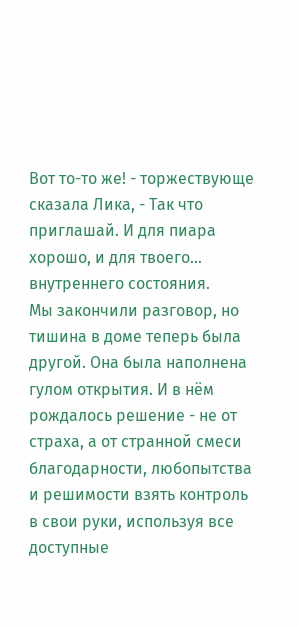Вот то-то же! - торжествующе сказала Лика, - Так что приглашай. И для пиара хорошо, и для твоего… внутреннего состояния.
Мы закончили разговор, но тишина в доме теперь была другой. Она была наполнена гулом открытия. И в нём рождалось решение - не от страха, а от странной смеси благодарности, любопытства и решимости взять контроль в свои руки, используя все доступные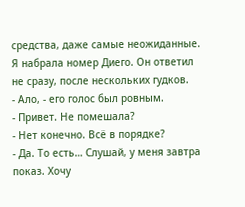средства, даже самые неожиданные.
Я набрала номер Диего. Он ответил не сразу, после нескольких гудков.
- Ало, - его голос был ровным.
- Привет. Не помешала?
- Нет конечно. Всё в порядке?
- Да. То есть… Слушай, у меня завтра показ. Хочу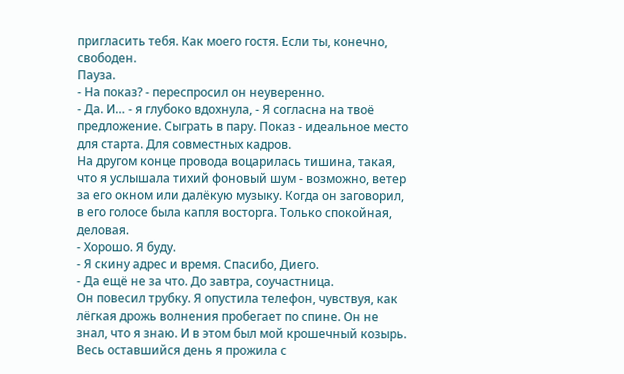пригласить тебя. Как моего гостя. Если ты, конечно, свободен.
Пауза.
- На показ? - переспросил он неуверенно.
- Да. И… - я глубоко вдохнула, - Я согласна на твоё предложение. Сыграть в пару. Показ - идеальное место для старта. Для совместных кадров.
На другом конце провода воцарилась тишина, такая, что я услышала тихий фоновый шум - возможно, ветер за его окном или далёкую музыку. Когда он заговорил, в его голосе была капля восторга. Только спокойная, деловая.
- Хорошо. Я буду.
- Я скину адрес и время. Спасибо, Диего.
- Да ещё не за что. До завтра, соучастница.
Он повесил трубку. Я опустила телефон, чувствуя, как лёгкая дрожь волнения пробегает по спине. Он не знал, что я знаю. И в этом был мой крошечный козырь.
Весь оставшийся день я прожила с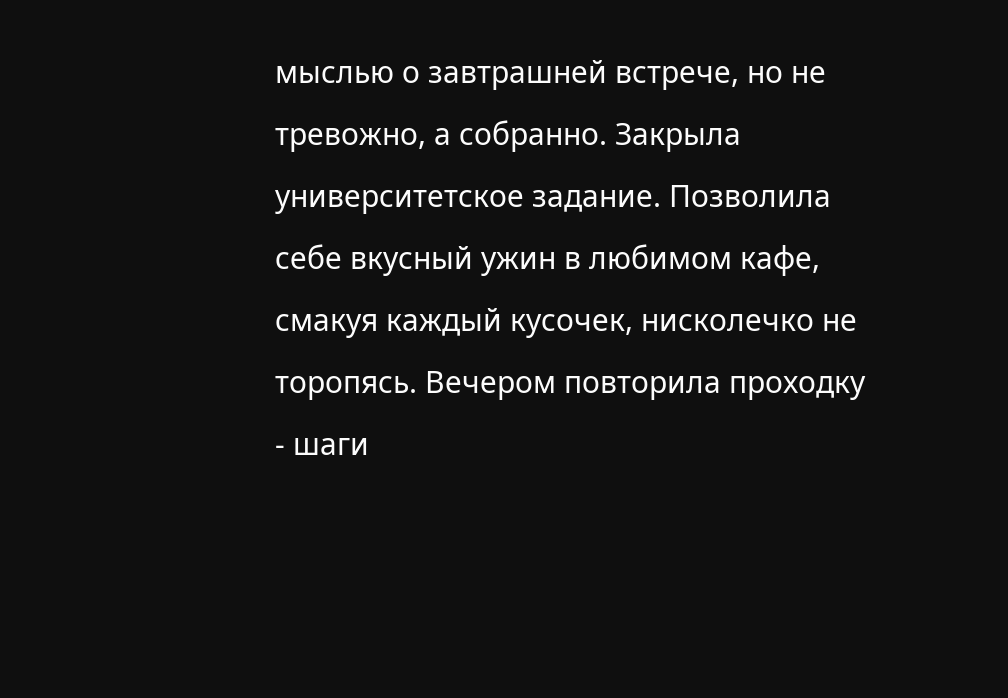мыслью о завтрашней встрече, но не тревожно, а собранно. Закрыла университетское задание. Позволила себе вкусный ужин в любимом кафе, смакуя каждый кусочек, нисколечко не торопясь. Вечером повторила проходку - шаги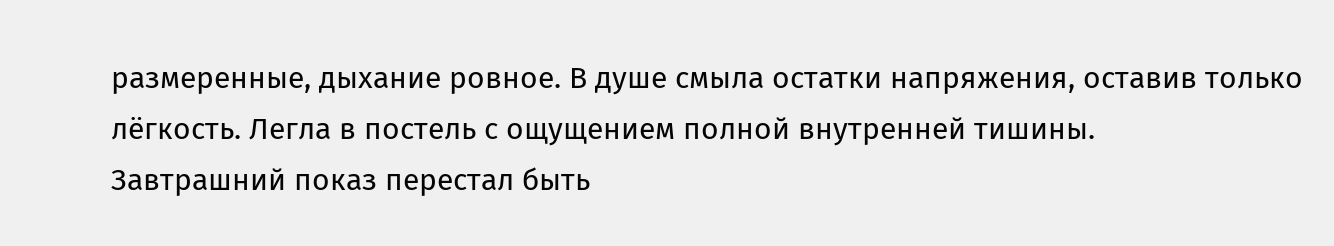размеренные, дыхание ровное. В душе смыла остатки напряжения, оставив только лёгкость. Легла в постель с ощущением полной внутренней тишины.
Завтрашний показ перестал быть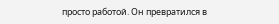просто работой. Он превратился в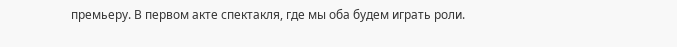премьеру. В первом акте спектакля, где мы оба будем играть роли.